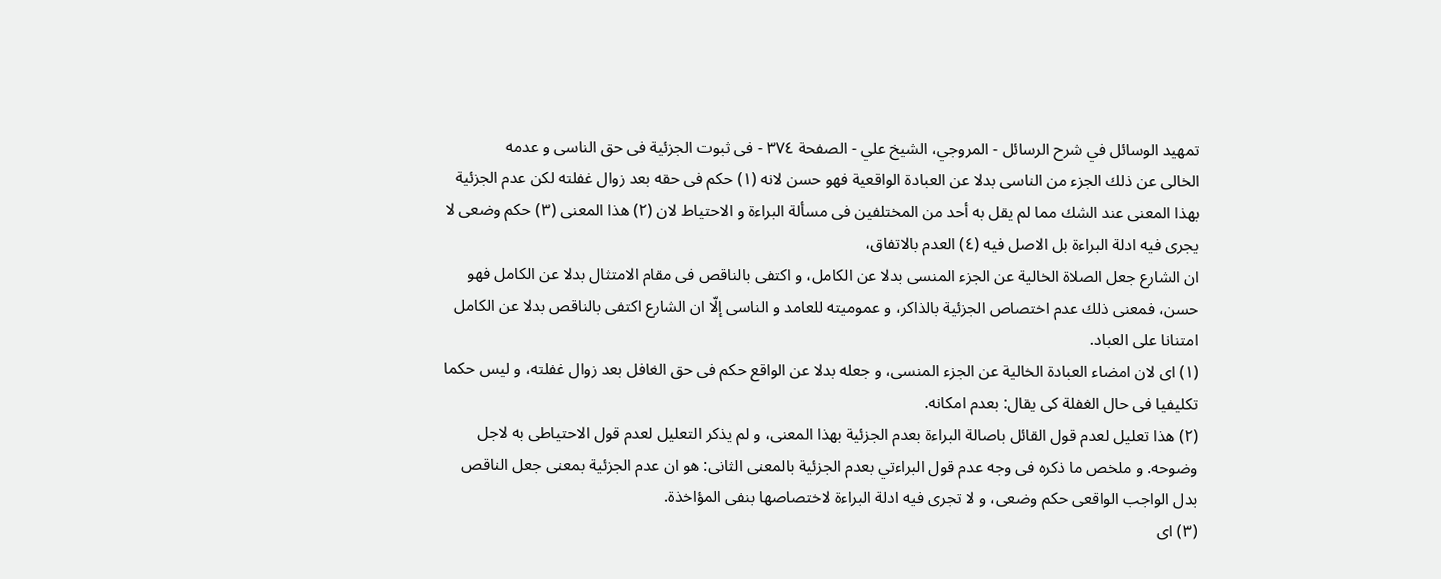تمهيد الوسائل في شرح الرسائل - المروجي، الشيخ علي - الصفحة ٣٧٤ - فى ثبوت الجزئية فى حق الناسى و عدمه
الخالى عن ذلك الجزء من الناسى بدلا عن العبادة الواقعية فهو حسن لانه (١) حكم فى حقه بعد زوال غفلته لكن عدم الجزئية بهذا المعنى عند الشك مما لم يقل به أحد من المختلفين فى مسألة البراءة و الاحتياط لان (٢) هذا المعنى (٣) حكم وضعى لا يجرى فيه ادلة البراءة بل الاصل فيه (٤) العدم بالاتفاق،
ان الشارع جعل الصلاة الخالية عن الجزء المنسى بدلا عن الكامل، و اكتفى بالناقص فى مقام الامتثال بدلا عن الكامل فهو حسن، فمعنى ذلك عدم اختصاص الجزئية بالذاكر، و عموميته للعامد و الناسى إلّا ان الشارع اكتفى بالناقص بدلا عن الكامل امتنانا على العباد.
(١) اى لان امضاء العبادة الخالية عن الجزء المنسى، و جعله بدلا عن الواقع حكم فى حق الغافل بعد زوال غفلته، و ليس حكما تكليفيا فى حال الغفلة كى يقال: بعدم امكانه.
(٢) هذا تعليل لعدم قول القائل باصالة البراءة بعدم الجزئية بهذا المعنى، و لم يذكر التعليل لعدم قول الاحتياطى به لاجل وضوحه. و ملخص ما ذكره فى وجه عدم قول البراءتي بعدم الجزئية بالمعنى الثانى: هو ان عدم الجزئية بمعنى جعل الناقص بدل الواجب الواقعى حكم وضعى، و لا تجرى فيه ادلة البراءة لاختصاصها بنفى المؤاخذة.
(٣) اى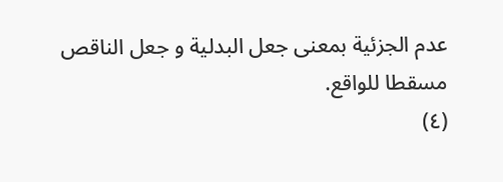عدم الجزئية بمعنى جعل البدلية و جعل الناقص مسقطا للواقع.
(٤)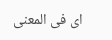اى فى المعنى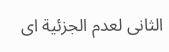الثانى لعدم الجزئية اى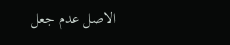الاصل عدم جعل